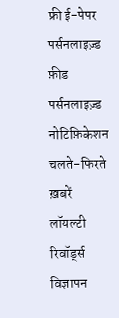फ्री ई-पेपर
पर्सनलाइज़्ड फ़ीड
पर्सनलाइज़्ड नोटिफ़िकेशन
चलते-फिरते ख़बरें
लॉयल्टी रिवॉर्ड्स
विज्ञापन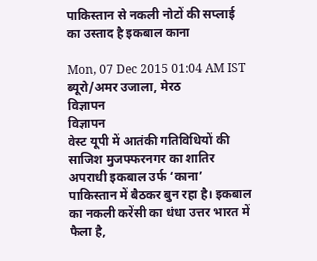पाकिस्तान से नकली नोटों की सप्लाई का उस्ताद है इकबाल काना

Mon, 07 Dec 2015 01:04 AM IST
ब्यूरो/अमर उजाला, मेरठ
विज्ञापन
विज्ञापन
वेस्ट यूपी में आतंकी गतिविधियों की साजिश मुजफ्फरनगर का शातिर अपराधी इकबाल उर्फ ‘काना’ पाकिस्तान में बैठकर बुन रहा है। इकबाल का नकली करेंसी का धंधा उत्तर भारत में फैला है,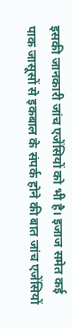इसकी जानकारी जांच एजेंसियों को भी है। इजाज समेत कई पाक जासूसों से इकबाल के संपर्क होने की बात जांच एजेंसियों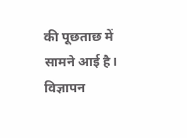की पूछताछ में सामने आई है।
विज्ञापन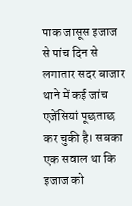पाक जासूस इजाज से पांच दिन से लगातार सदर बाजार थाने में कई जांच एजेंसियां पूछताछ कर चुकी है। सबका एक सवाल था कि  इजाज को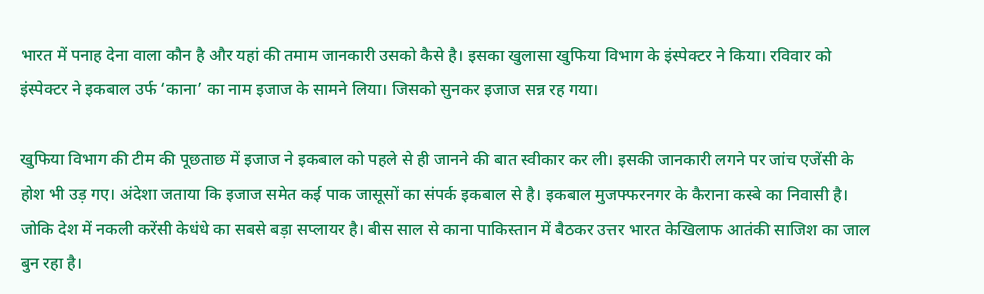भारत में पनाह देना वाला कौन है और यहां की तमाम जानकारी उसको कैसे है। इसका खुलासा खुफिया विभाग के इंस्पेक्टर ने किया। रविवार को इंस्पेक्टर ने इकबाल उर्फ ‘काना’ का नाम इजाज के सामने लिया। जिसको सुनकर इजाज सन्न रह गया।

खुफिया विभाग की टीम की पूछताछ में इजाज ने इकबाल को पहले से ही जानने की बात स्वीकार कर ली। इसकी जानकारी लगने पर जांच एजेंसी के होश भी उड़ गए। अंदेशा जताया कि इजाज समेत कई पाक जासूसों का संपर्क इकबाल से है। इकबाल मुजफ्फरनगर के कैराना कस्बे का निवासी है। जोकि देश में नकली करेंसी केधंधे का सबसे बड़ा सप्लायर है। बीस साल से काना पाकिस्तान में बैठकर उत्तर भारत केखिलाफ आतंकी साजिश का जाल बुन रहा है।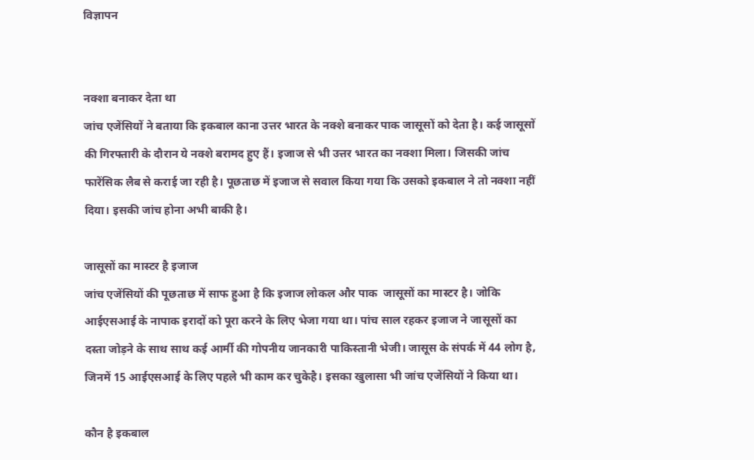विज्ञापन


नक्शा बनाकर देता था
जांच एजेंसियों ने बताया कि इकबाल काना उत्तर भारत के नक्शे बनाकर पाक जासूसों को देता है। कई जासूसों की गिरफ्तारी के दौरान ये नक्शे बरामद हुए हैं। इजाज से भी उत्तर भारत का नक्शा मिला। जिसकी जांच फारेंसिक लैब से कराई जा रही है। पूछताछ में इजाज से सवाल किया गया कि उसको इकबाल ने तो नक्शा नहीं दिया। इसकी जांच होना अभी बाकी है।

जासूसों का मास्टर है इजाज
जांच एजेंसियों की पूछताछ में साफ हुआ है कि इजाज लोकल और पाक  जासूसों का मास्टर है। जोकि आईएसआई के नापाक इरादों को पूरा करने के लिए भेजा गया था। पांच साल रहकर इजाज ने जासूसों का दस्ता जोड़ने के साथ साथ कई आर्मी की गोपनीय जानकारी पाकिस्तानी भेजी। जासूस के संपर्क में 44 लोग है, जिनमें 15 आईएसआई के लिए पहले भी काम कर चुकेहै। इसका खुलासा भी जांच एजेंसियों ने किया था।

कौन है इकबाल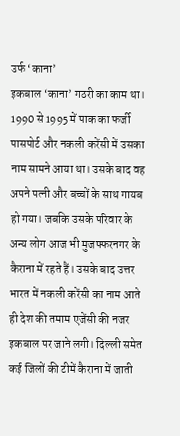उर्फ ‘काना’
इकबाल ‘काना’ गठरी का काम था। 1990 से 1995 में पाक का फर्जी पासपोर्ट और नकली करेंसी में उसका नाम सामने आया था। उसके बाद वह अपने पत्नी और बच्चों के साथ गायब हो गया। जबकि उसके परिवार के अन्य लोग आज भी मुजफ्फरनगर के कैराना में रहते हैं। उसके बाद उत्तर भारत में नकली करेंसी का नाम आते ही देश की तमाम एजेंसी की नजर इकबाल पर जाने लगी। दिल्ली समेत कई जिलों की टीमें कैराना में जाती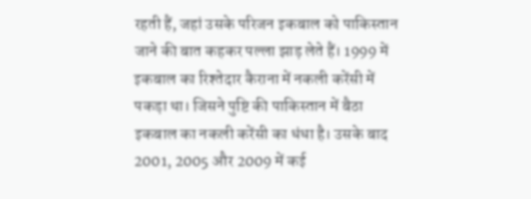रहती हैं, जहां उसके परिजन इकबाल को पाकिस्तान जाने की बात कहकर पल्ला झाड़ लेते हैं। 1999 में इकबाल का रिश्तेदार कैराना में नकली करेंसी में पकड़ा था। जिसने पुष्टि की पाकिस्तान में बैठा इकबाल का नकली करेंसी का धंधा है। उसके बाद 2001, 2005 और 2009 में कई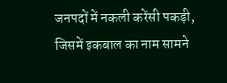जनपदों में नकली करेंसी पकड़ी, जिसमें इकबाल का नाम सामने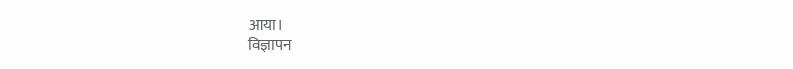आया।
विज्ञापन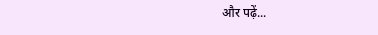और पढ़ें...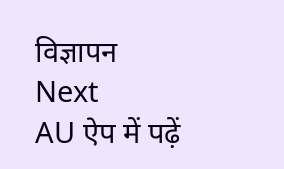विज्ञापन
Next
AU ऐप में पढ़ें